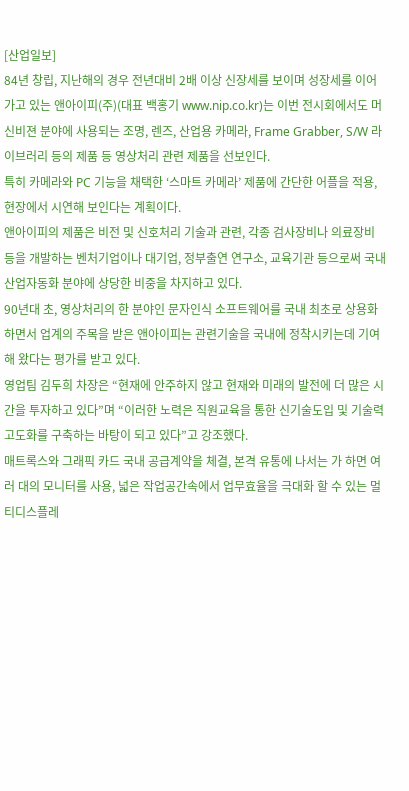[산업일보]
84년 창립, 지난해의 경우 전년대비 2배 이상 신장세를 보이며 성장세를 이어가고 있는 앤아이피(주)(대표 백홍기 www.nip.co.kr)는 이번 전시회에서도 머신비젼 분야에 사용되는 조명, 렌즈, 산업용 카메라, Frame Grabber, S/W 라이브러리 등의 제품 등 영상처리 관련 제품을 선보인다.
특히 카메라와 PC 기능을 채택한 ‘스마트 카메라’ 제품에 간단한 어플을 적용, 현장에서 시연해 보인다는 계획이다.
앤아이피의 제품은 비전 및 신호처리 기술과 관련, 각종 검사장비나 의료장비 등을 개발하는 벤처기업이나 대기업, 정부출연 연구소, 교육기관 등으로써 국내 산업자동화 분야에 상당한 비중을 차지하고 있다.
90년대 초, 영상처리의 한 분야인 문자인식 소프트웨어를 국내 최초로 상용화 하면서 업계의 주목을 받은 앤아이피는 관련기술을 국내에 정착시키는데 기여해 왔다는 평가를 받고 있다.
영업팀 김두희 차장은 “현재에 안주하지 않고 현재와 미래의 발전에 더 많은 시간을 투자하고 있다”며 “이러한 노력은 직원교육을 통한 신기술도입 및 기술력고도화를 구축하는 바탕이 되고 있다”고 강조했다.
매트록스와 그래픽 카드 국내 공급계약을 체결, 본격 유통에 나서는 가 하면 여러 대의 모니터를 사용, 넓은 작업공간속에서 업무효율을 극대화 할 수 있는 멀티디스플레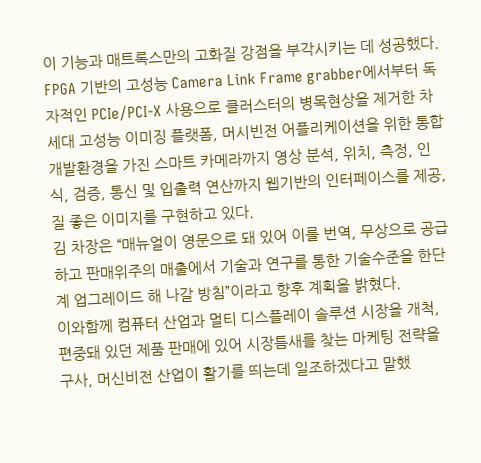이 기능과 매트록스만의 고화질 강점을 부각시키는 데 성공했다.
FPGA 기반의 고성능 Camera Link Frame grabber에서부터 독자적인 PCIe/PCI-X 사용으로 클러스터의 병목현상을 제거한 차세대 고성능 이미징 플랫폼, 머시빈전 어플리케이션을 위한 통합 개발환경을 가진 스마트 카메라까지 영상 분석, 위치, 측정, 인식, 검증, 통신 및 입출력 연산까지 웹기반의 인터페이스를 제공, 질 좋은 이미지를 구현하고 있다.
김 차장은 “매뉴얼이 영문으로 돼 있어 이를 번역, 무상으로 공급하고 판매위주의 매출에서 기술과 연구를 통한 기술수준을 한단계 업그레이드 해 나갈 방침”이라고 향후 계획을 밝혔다.
이와함께 컴퓨터 산업과 멀티 디스플레이 솔루션 시장을 개척, 편중돼 있던 제품 판매에 있어 시장틈새를 찾는 마케팅 전략을 구사, 머신비전 산업이 활기를 띄는데 일조하겠다고 말했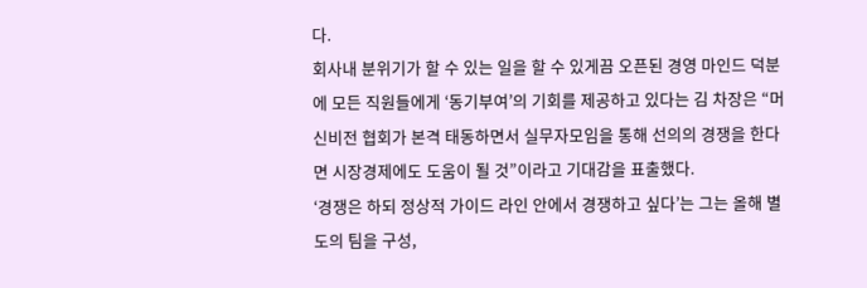다.
회사내 분위기가 할 수 있는 일을 할 수 있게끔 오픈된 경영 마인드 덕분에 모든 직원들에게 ‘동기부여’의 기회를 제공하고 있다는 김 차장은 “머신비전 협회가 본격 태동하면서 실무자모임을 통해 선의의 경쟁을 한다면 시장경제에도 도움이 될 것”이라고 기대감을 표출했다.
‘경쟁은 하되 정상적 가이드 라인 안에서 경쟁하고 싶다’는 그는 올해 별도의 팀을 구성,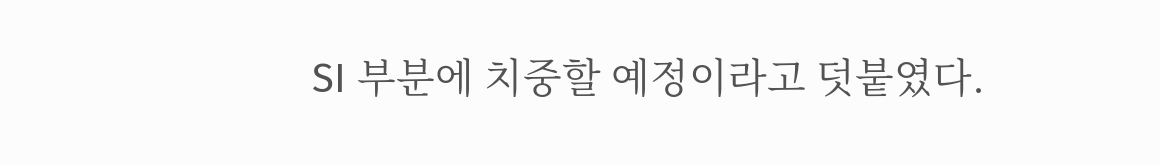SI 부분에 치중할 예정이라고 덧붙였다.